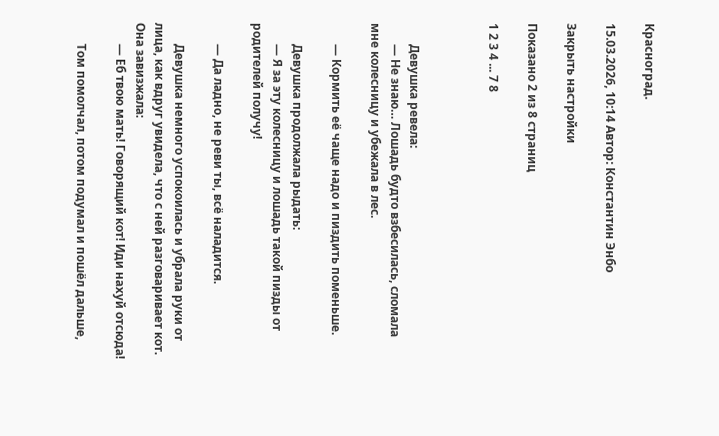Красноград.

15.03.2026, 10:14 Автор: Константин Энбо

Закрыть настройки

Показано 2 из 8 страниц

1 2 3 4 ... 7 8



       Девушка ревела:
       — Не знаю… Лошадь будто взбесилась, сломала мне колесницу и убежала в лес.

       — Кормить её чаще надо и пиздить поменьше.

       Девушка продолжала рыдать:
       — Я за эту колесницу и лошадь такой пизды от родителей получу!

       — Да ладно, не реви ты, всё наладится.

       Девушка немного успокоилась и убрала руки от лица, как вдруг увидела, что с ней разговаривает кот. Она завизжала:
       — Еб твою мать! Говорящий кот! Иди нахуй отсюда!

       Том помолчал, потом подумал и пошёл дальше,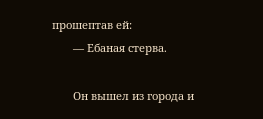прошептав ей:
       — Ебаная стерва.

       Он вышел из города и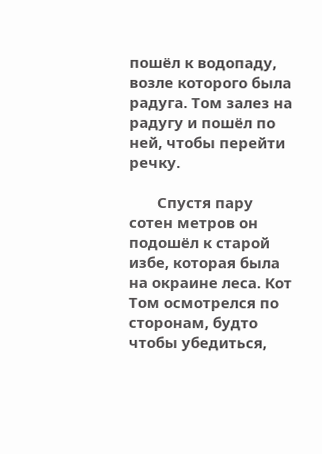пошёл к водопаду, возле которого была радуга. Том залез на радугу и пошёл по ней, чтобы перейти речку.

       Спустя пару сотен метров он подошёл к старой избе, которая была на окраине леса. Кот Том осмотрелся по сторонам, будто чтобы убедиться,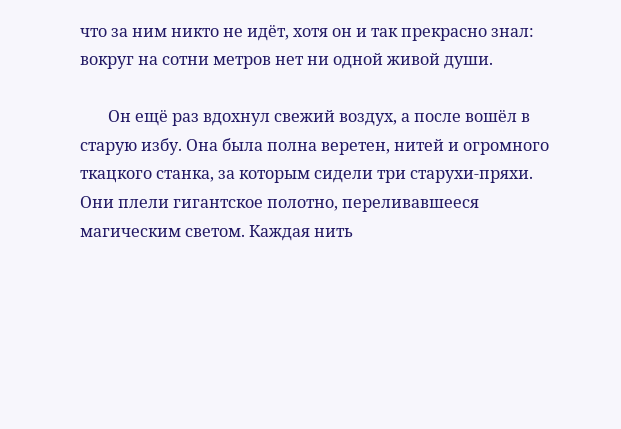что за ним никто не идёт, хотя он и так прекрасно знал: вокруг на сотни метров нет ни одной живой души.

       Он ещё раз вдохнул свежий воздух, а после вошёл в старую избу. Она была полна веретен, нитей и огромного ткацкого станка, за которым сидели три старухи-пряхи. Они плели гигантское полотно, переливавшееся магическим светом. Каждая нить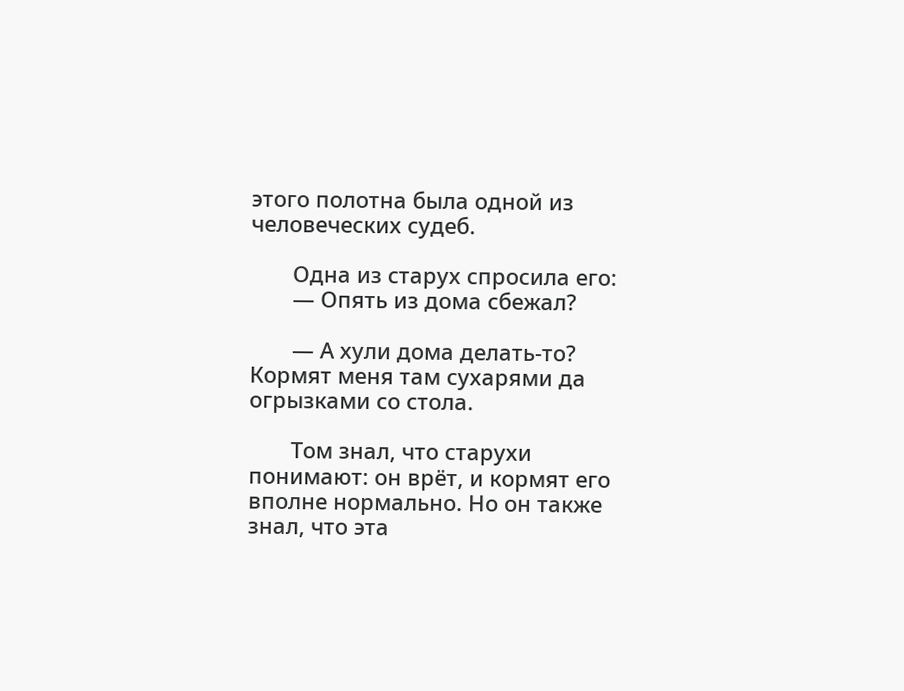этого полотна была одной из человеческих судеб.

       Одна из старух спросила его:
       — Опять из дома сбежал?

       — А хули дома делать-то? Кормят меня там сухарями да огрызками со стола.

       Том знал, что старухи понимают: он врёт, и кормят его вполне нормально. Но он также знал, что эта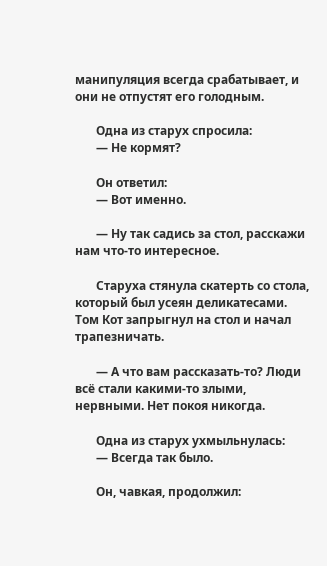манипуляция всегда срабатывает, и они не отпустят его голодным.

       Одна из старух спросила:
       — Не кормят?

       Он ответил:
       — Вот именно.

       — Ну так садись за стол, расскажи нам что-то интересное.

       Старуха стянула скатерть со стола, который был усеян деликатесами. Том Кот запрыгнул на стол и начал трапезничать.

       — А что вам рассказать-то? Люди всё стали какими-то злыми, нервными. Нет покоя никогда.

       Одна из старух ухмыльнулась:
       — Всегда так было.

       Он, чавкая, продолжил: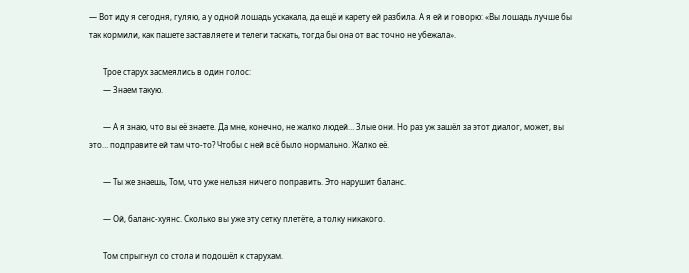— Вот иду я сегодня, гуляю, а у одной лошадь ускакала, да ещё и карету ей разбила. А я ей и говорю: «Вы лошадь лучше бы так кормили, как пашете заставляете и телеги таскать, тогда бы она от вас точно не убежала».

       Трое старух засмеялись в один голос:
       — Знаем такую.

       — А я знаю, что вы её знаете. Да мне, конечно, не жалко людей… Злые они. Но раз уж зашёл за этот диалог, может, вы это… подправите ей там что-то? Чтобы с ней всё было нормально. Жалко её.

       — Ты же знаешь, Том, что уже нельзя ничего поправить. Это нарушит баланс.

       — Ой, баланс-хуянс. Сколько вы уже эту сетку плетёте, а толку никакого.

       Том спрыгнул со стола и подошёл к старухам.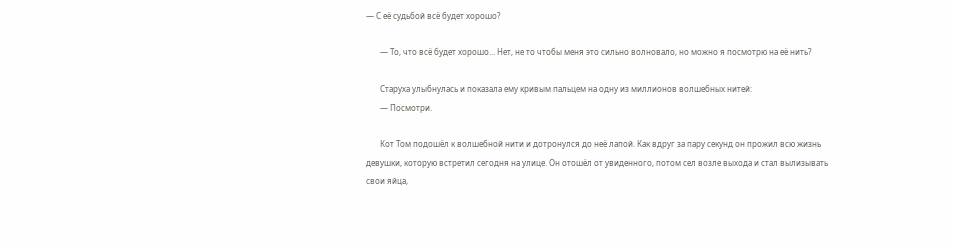— С её судьбой всё будет хорошо?

       — То, что всё будет хорошо… Нет, не то чтобы меня это сильно волновало, но можно я посмотрю на её нить?

       Старуха улыбнулась и показала ему кривым пальцем на одну из миллионов волшебных нитей:
       — Посмотри.

       Кот Том подошёл к волшебной нити и дотронулся до неё лапой. Как вдруг за пару секунд он прожил всю жизнь девушки, которую встретил сегодня на улице. Он отошёл от увиденного, потом сел возле выхода и стал вылизывать свои яйца,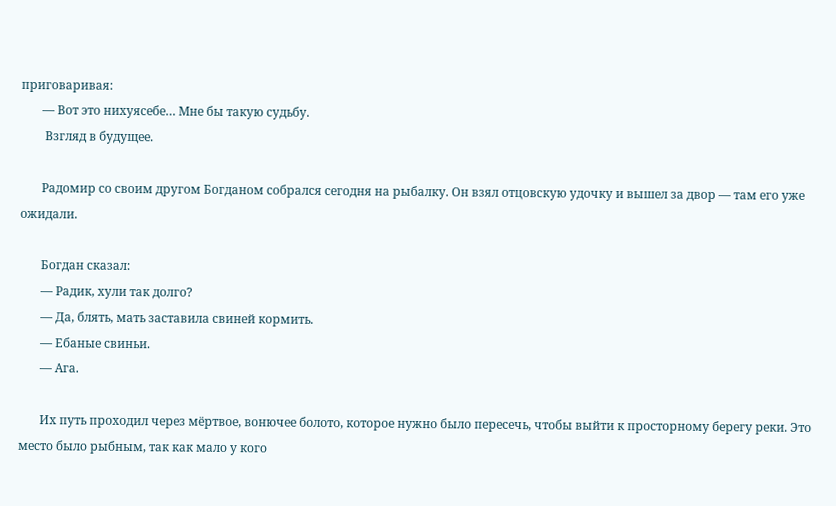приговаривая:
       — Вот это нихуясебе… Мне бы такую судьбу.
        Взгляд в будущее.

       Радомир со своим другом Богданом собрался сегодня на рыбалку. Он взял отцовскую удочку и вышел за двор — там его уже ожидали.

       Богдан сказал:
       — Радик, хули так долго?
       — Да, блять, мать заставила свиней кормить.
       — Ебаные свиньи.
       — Ага.

       Их путь проходил через мёртвое, вонючее болото, которое нужно было пересечь, чтобы выйти к просторному берегу реки. Это место было рыбным, так как мало у кого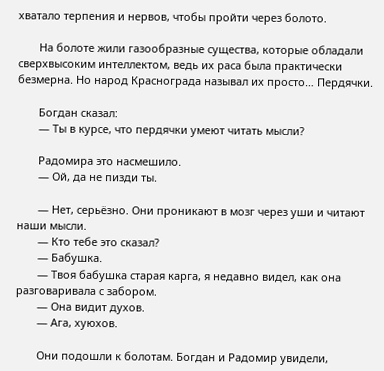хватало терпения и нервов, чтобы пройти через болото.

       На болоте жили газообразные существа, которые обладали сверхвысоким интеллектом, ведь их раса была практически безмерна. Но народ Краснограда называл их просто… Пердячки.

       Богдан сказал:
       — Ты в курсе, что пердячки умеют читать мысли?

       Радомира это насмешило.
       — Ой, да не пизди ты.

       — Нет, серьёзно. Они проникают в мозг через уши и читают наши мысли.
       — Кто тебе это сказал?
       — Бабушка.
       — Твоя бабушка старая карга, я недавно видел, как она разговаривала с забором.
       — Она видит духов.
       — Ага, хуюхов.

       Они подошли к болотам. Богдан и Радомир увидели,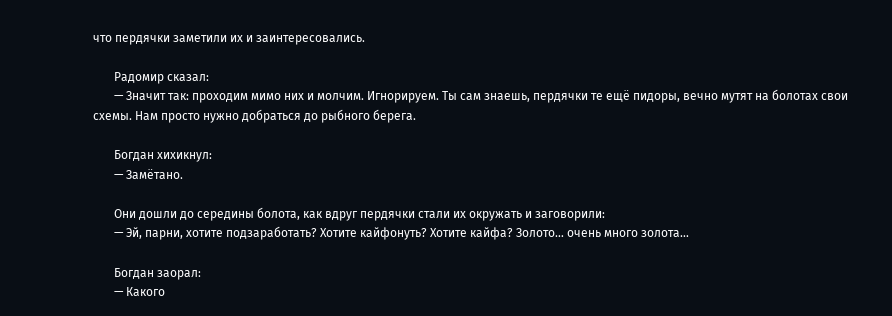что пердячки заметили их и заинтересовались.

       Радомир сказал:
       — Значит так: проходим мимо них и молчим. Игнорируем. Ты сам знаешь, пердячки те ещё пидоры, вечно мутят на болотах свои схемы. Нам просто нужно добраться до рыбного берега.

       Богдан хихикнул:
       — Замётано.

       Они дошли до середины болота, как вдруг пердячки стали их окружать и заговорили:
       — Эй, парни, хотите подзаработать? Хотите кайфонуть? Хотите кайфа? Золото… очень много золота…

       Богдан заорал:
       — Какого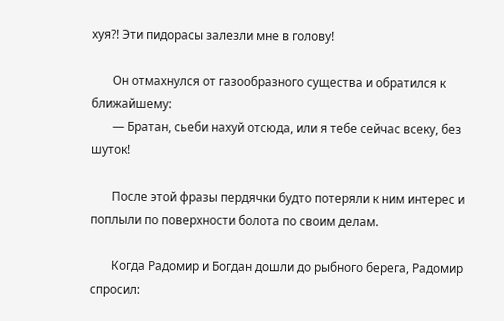хуя?! Эти пидорасы залезли мне в голову!

       Он отмахнулся от газообразного существа и обратился к ближайшему:
       — Братан, сьеби нахуй отсюда, или я тебе сейчас всеку, без шуток!

       После этой фразы пердячки будто потеряли к ним интерес и поплыли по поверхности болота по своим делам.

       Когда Радомир и Богдан дошли до рыбного берега, Радомир спросил: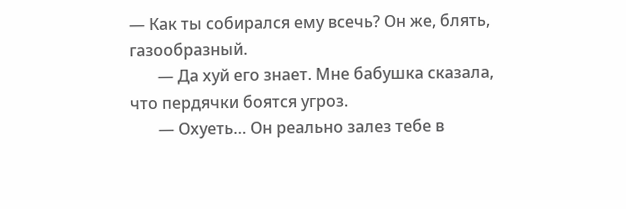— Как ты собирался ему всечь? Он же, блять, газообразный.
       — Да хуй его знает. Мне бабушка сказала, что пердячки боятся угроз.
       — Охуеть… Он реально залез тебе в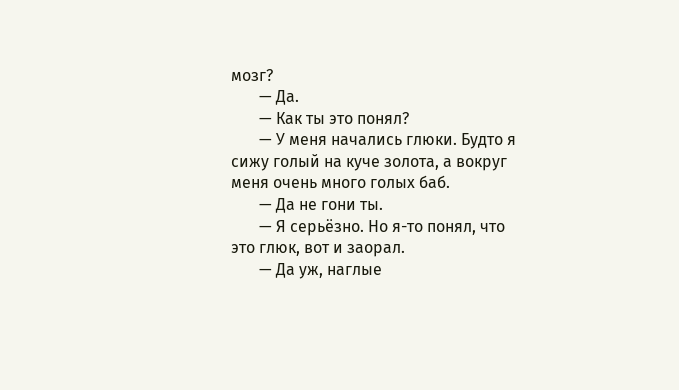мозг?
       — Да.
       — Как ты это понял?
       — У меня начались глюки. Будто я сижу голый на куче золота, а вокруг меня очень много голых баб.
       — Да не гони ты.
       — Я серьёзно. Но я-то понял, что это глюк, вот и заорал.
       — Да уж, наглые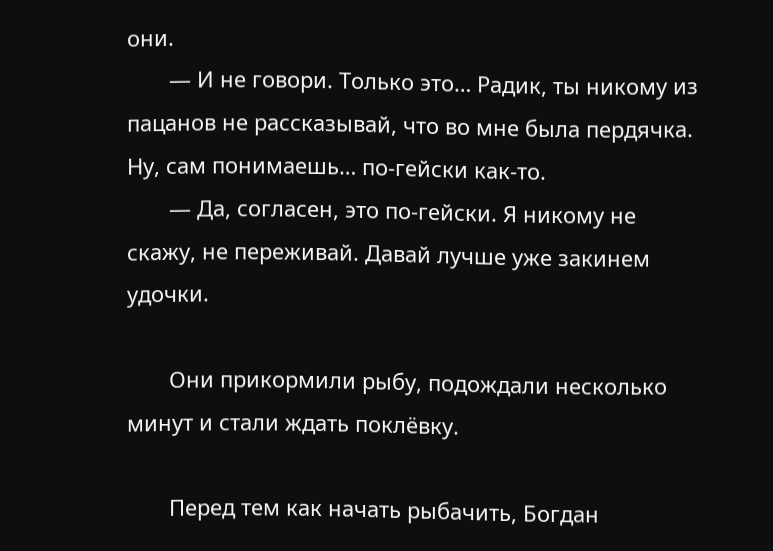они.
       — И не говори. Только это… Радик, ты никому из пацанов не рассказывай, что во мне была пердячка. Ну, сам понимаешь… по-гейски как-то.
       — Да, согласен, это по-гейски. Я никому не скажу, не переживай. Давай лучше уже закинем удочки.

       Они прикормили рыбу, подождали несколько минут и стали ждать поклёвку.

       Перед тем как начать рыбачить, Богдан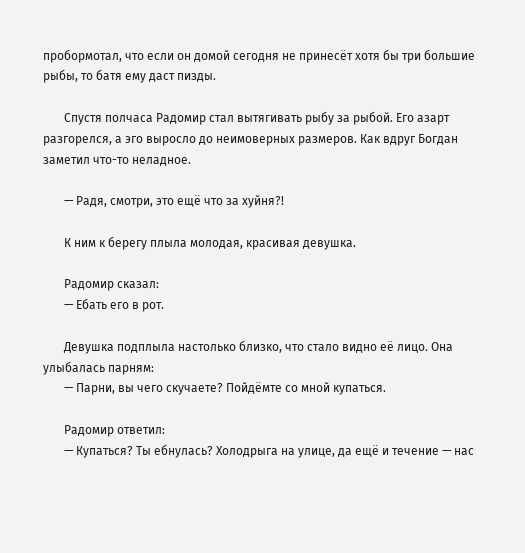пробормотал, что если он домой сегодня не принесёт хотя бы три большие рыбы, то батя ему даст пизды.

       Спустя полчаса Радомир стал вытягивать рыбу за рыбой. Его азарт разгорелся, а эго выросло до неимоверных размеров. Как вдруг Богдан заметил что-то неладное.

       — Радя, смотри, это ещё что за хуйня?!

       К ним к берегу плыла молодая, красивая девушка.

       Радомир сказал:
       — Ебать его в рот.

       Девушка подплыла настолько близко, что стало видно её лицо. Она улыбалась парням:
       — Парни, вы чего скучаете? Пойдёмте со мной купаться.

       Радомир ответил:
       — Купаться? Ты ебнулась? Холодрыга на улице, да ещё и течение — нас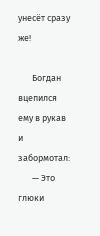унесёт сразу же!

       Богдан вцепился ему в рукав и забормотал:
       — Это глюки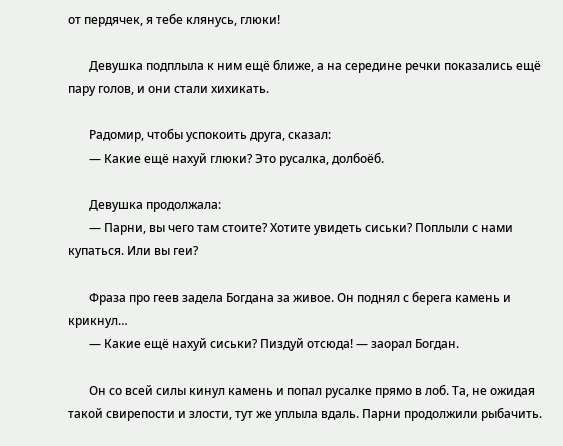от пердячек, я тебе клянусь, глюки!

       Девушка подплыла к ним ещё ближе, а на середине речки показались ещё пару голов, и они стали хихикать.

       Радомир, чтобы успокоить друга, сказал:
       — Какие ещё нахуй глюки? Это русалка, долбоёб.

       Девушка продолжала:
       — Парни, вы чего там стоите? Хотите увидеть сиськи? Поплыли с нами купаться. Или вы геи?

       Фраза про геев задела Богдана за живое. Он поднял с берега камень и крикнул…
       — Какие ещё нахуй сиськи? Пиздуй отсюда! — заорал Богдан.

       Он со всей силы кинул камень и попал русалке прямо в лоб. Та, не ожидая такой свирепости и злости, тут же уплыла вдаль. Парни продолжили рыбачить.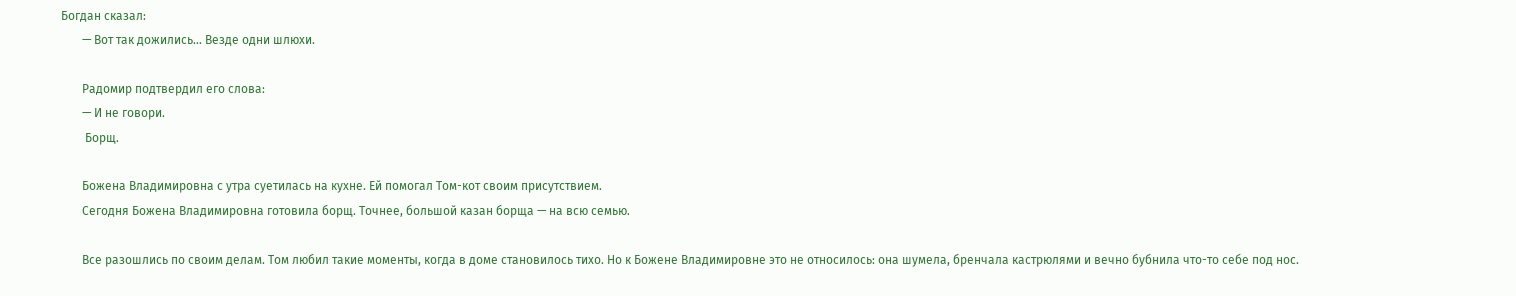Богдан сказал:
       — Вот так дожились… Везде одни шлюхи.

       Радомир подтвердил его слова:
       — И не говори.
        Борщ.

       Божена Владимировна с утра суетилась на кухне. Ей помогал Том-кот своим присутствием.
       Сегодня Божена Владимировна готовила борщ. Точнее, большой казан борща — на всю семью.

       Все разошлись по своим делам. Том любил такие моменты, когда в доме становилось тихо. Но к Божене Владимировне это не относилось: она шумела, бренчала кастрюлями и вечно бубнила что-то себе под нос.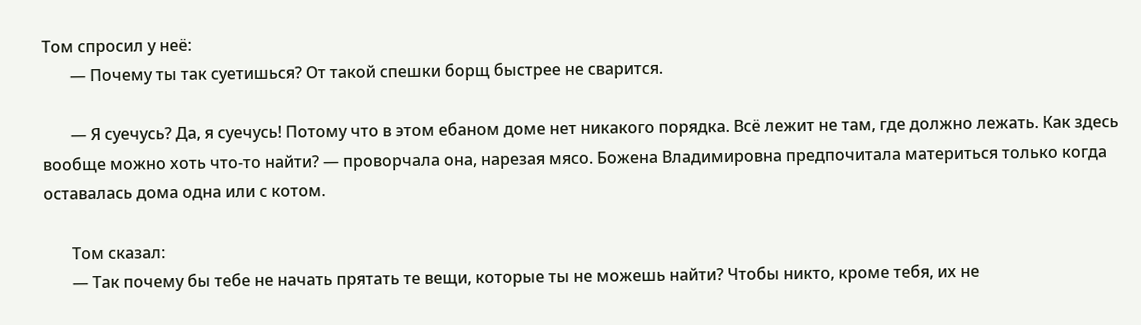Том спросил у неё:
       — Почему ты так суетишься? От такой спешки борщ быстрее не сварится.

       — Я суечусь? Да, я суечусь! Потому что в этом ебаном доме нет никакого порядка. Всё лежит не там, где должно лежать. Как здесь вообще можно хоть что-то найти? — проворчала она, нарезая мясо. Божена Владимировна предпочитала материться только когда оставалась дома одна или с котом.

       Том сказал:
       — Так почему бы тебе не начать прятать те вещи, которые ты не можешь найти? Чтобы никто, кроме тебя, их не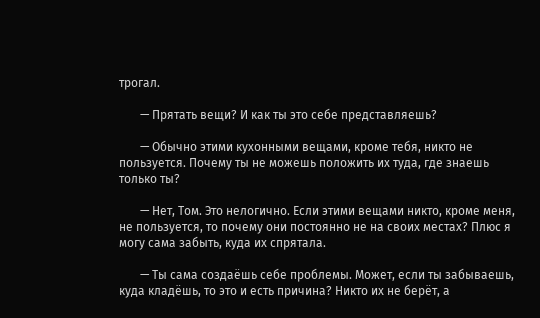трогал.

       — Прятать вещи? И как ты это себе представляешь?

       — Обычно этими кухонными вещами, кроме тебя, никто не пользуется. Почему ты не можешь положить их туда, где знаешь только ты?

       — Нет, Том. Это нелогично. Если этими вещами никто, кроме меня, не пользуется, то почему они постоянно не на своих местах? Плюс я могу сама забыть, куда их спрятала.

       — Ты сама создаёшь себе проблемы. Может, если ты забываешь, куда кладёшь, то это и есть причина? Никто их не берёт, а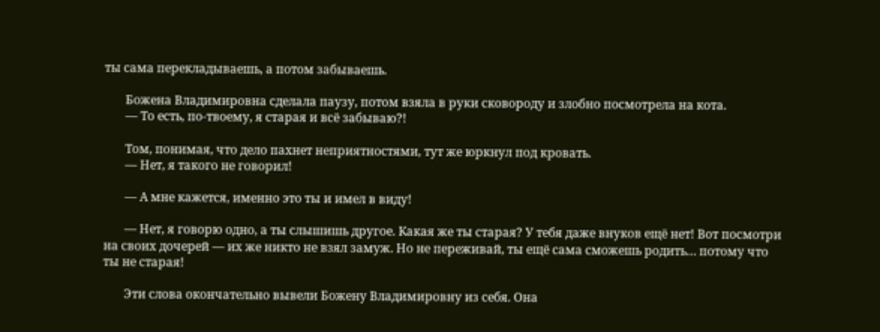ты сама перекладываешь, а потом забываешь.

       Божена Владимировна сделала паузу, потом взяла в руки сковороду и злобно посмотрела на кота.
       — То есть, по-твоему, я старая и всё забываю?!

       Том, понимая, что дело пахнет неприятностями, тут же юркнул под кровать.
       — Нет, я такого не говорил!

       — А мне кажется, именно это ты и имел в виду!

       — Нет, я говорю одно, а ты слышишь другое. Какая же ты старая? У тебя даже внуков ещё нет! Вот посмотри на своих дочерей — их же никто не взял замуж. Но не переживай, ты ещё сама сможешь родить… потому что ты не старая!

       Эти слова окончательно вывели Божену Владимировну из себя. Она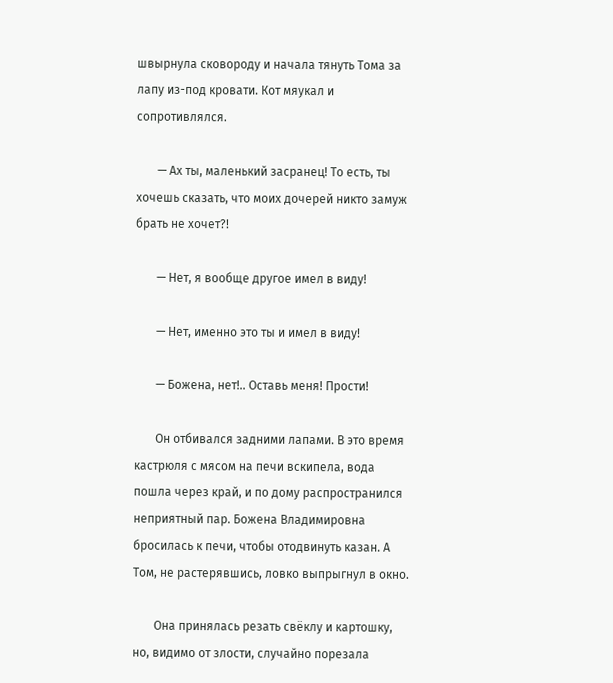швырнула сковороду и начала тянуть Тома за лапу из-под кровати. Кот мяукал и сопротивлялся.

       — Ах ты, маленький засранец! То есть, ты хочешь сказать, что моих дочерей никто замуж брать не хочет?!

       — Нет, я вообще другое имел в виду!

       — Нет, именно это ты и имел в виду!

       — Божена, нет!.. Оставь меня! Прости!

       Он отбивался задними лапами. В это время кастрюля с мясом на печи вскипела, вода пошла через край, и по дому распространился неприятный пар. Божена Владимировна бросилась к печи, чтобы отодвинуть казан. А Том, не растерявшись, ловко выпрыгнул в окно.

       Она принялась резать свёклу и картошку, но, видимо от злости, случайно порезала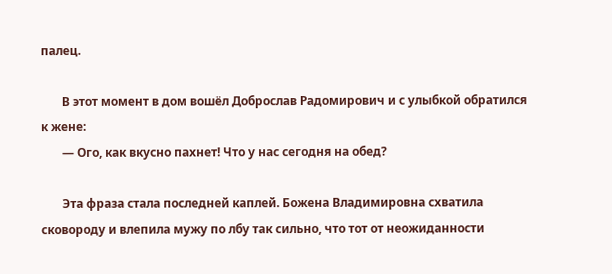палец.

       В этот момент в дом вошёл Доброслав Радомирович и с улыбкой обратился к жене:
       — Ого, как вкусно пахнет! Что у нас сегодня на обед?

       Эта фраза стала последней каплей. Божена Владимировна схватила сковороду и влепила мужу по лбу так сильно, что тот от неожиданности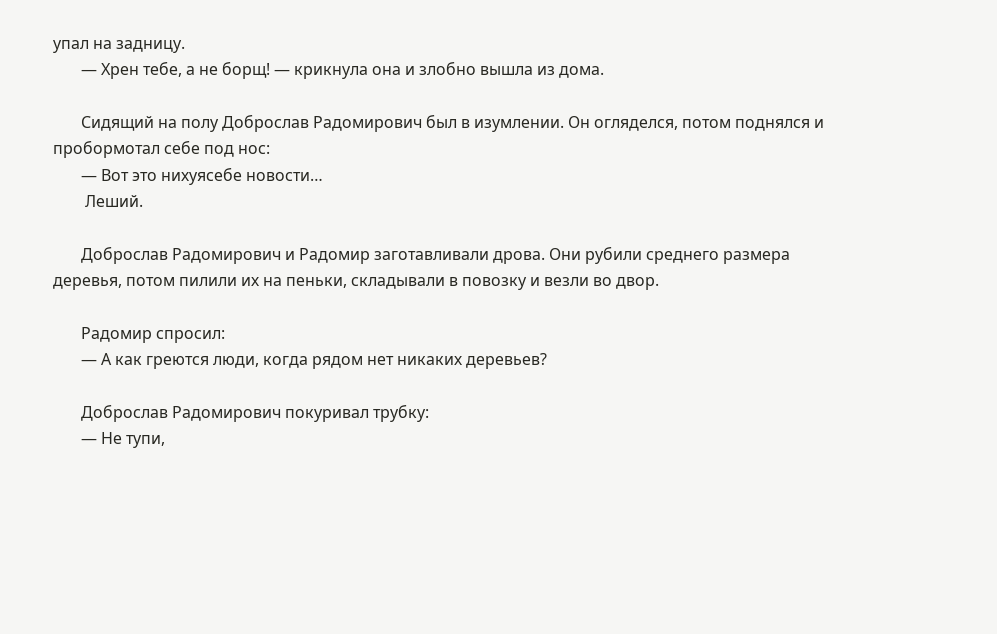упал на задницу.
       — Хрен тебе, а не борщ! — крикнула она и злобно вышла из дома.

       Сидящий на полу Доброслав Радомирович был в изумлении. Он огляделся, потом поднялся и пробормотал себе под нос:
       — Вот это нихуясебе новости…
        Леший.

       Доброслав Радомирович и Радомир заготавливали дрова. Они рубили среднего размера деревья, потом пилили их на пеньки, складывали в повозку и везли во двор.

       Радомир спросил:
       — А как греются люди, когда рядом нет никаких деревьев?

       Доброслав Радомирович покуривал трубку:
       — Не тупи,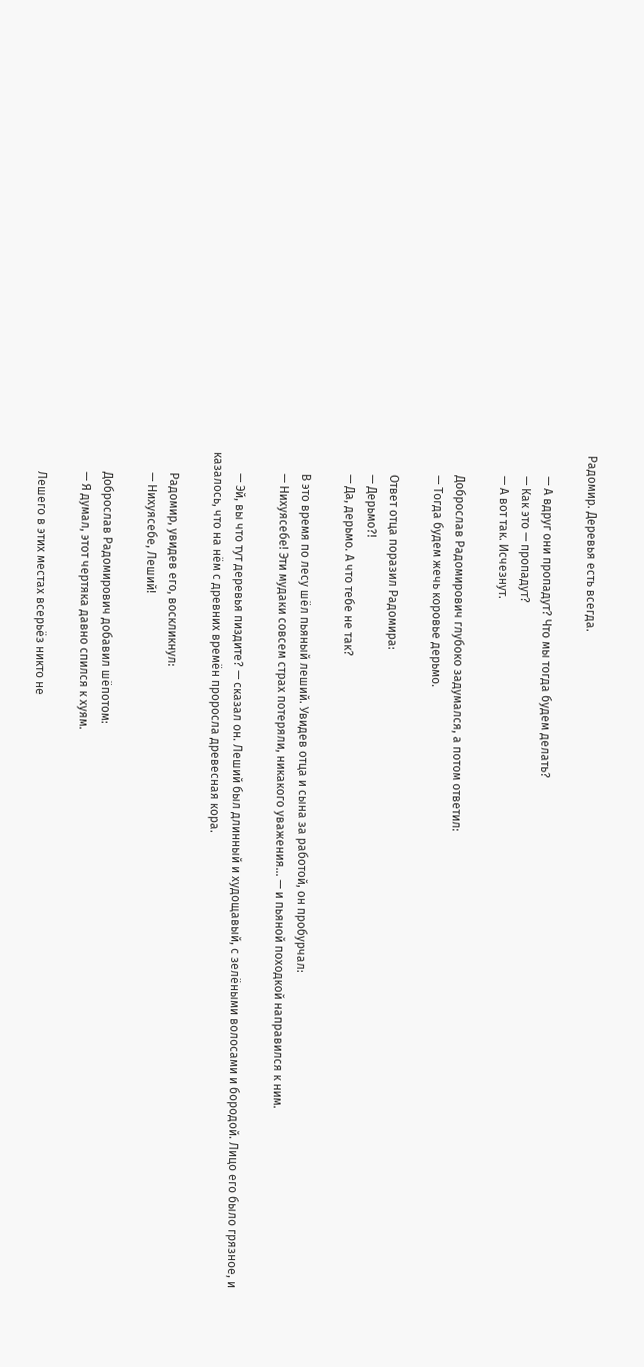Радомир. Деревья есть всегда.

       — А вдруг они пропадут? Что мы тогда будем делать?
       — Как это — пропадут?
       — А вот так. Исчезнут.

       Доброслав Радомирович глубоко задумался, а потом ответил:
       — Тогда будем жечь коровье дерьмо.

       Ответ отца поразил Радомира:
       — Дерьмо?!
       — Да, дерьмо. А что тебе не так?

       В это время по лесу шёл пьяный леший. Увидев отца и сына за работой, он пробурчал:
       — Нихуясебе! Эти мудаки совсем страх потеряли, никакого уважения… — и пьяной походкой направился к ним.

       — Эй, вы что тут деревья пиздите? — сказал он. Леший был длинный и худощавый, с зелёными волосами и бородой. Лицо его было грязное, и казалось, что на нём с древних времён проросла древесная кора.

       Радомир, увидев его, воскликнул:
       — Нихуясебе, Леший!

       Доброслав Радомирович добавил шёпотом:
       — Я думал, этот чертяка давно спился к хуям.

       Лешего в этих местах всерьёз никто не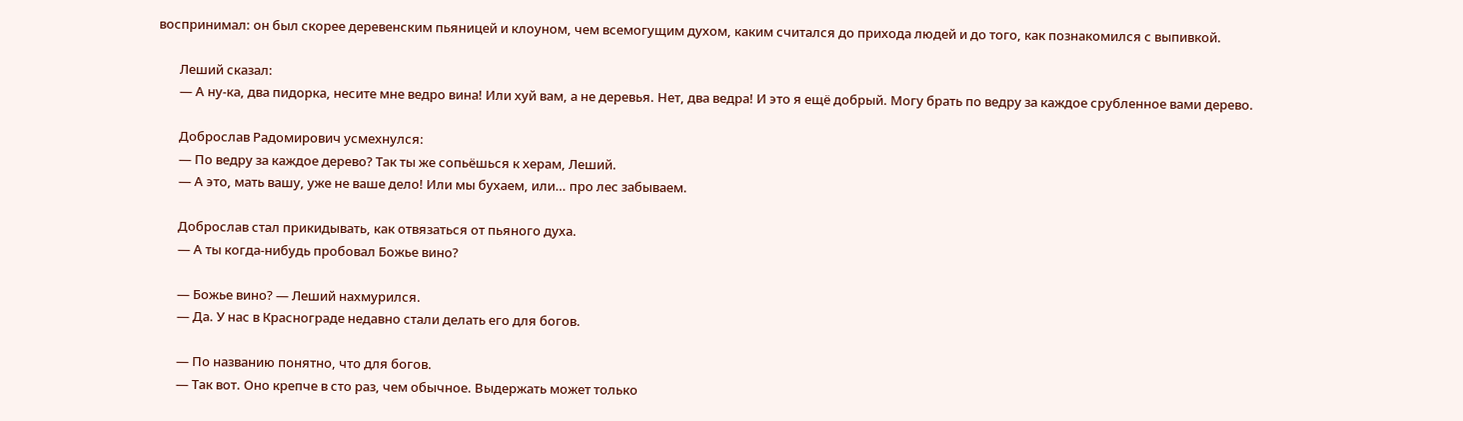воспринимал: он был скорее деревенским пьяницей и клоуном, чем всемогущим духом, каким считался до прихода людей и до того, как познакомился с выпивкой.

       Леший сказал:
       — А ну-ка, два пидорка, несите мне ведро вина! Или хуй вам, а не деревья. Нет, два ведра! И это я ещё добрый. Могу брать по ведру за каждое срубленное вами дерево.

       Доброслав Радомирович усмехнулся:
       — По ведру за каждое дерево? Так ты же сопьёшься к херам, Леший.
       — А это, мать вашу, уже не ваше дело! Или мы бухаем, или… про лес забываем.

       Доброслав стал прикидывать, как отвязаться от пьяного духа.
       — А ты когда-нибудь пробовал Божье вино?

       — Божье вино? — Леший нахмурился.
       — Да. У нас в Краснограде недавно стали делать его для богов.

       — По названию понятно, что для богов.
       — Так вот. Оно крепче в сто раз, чем обычное. Выдержать может только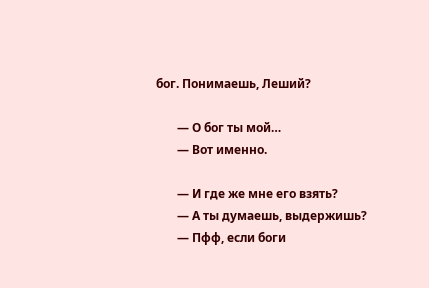бог. Понимаешь, Леший?

       — О бог ты мой…
       — Вот именно.

       — И где же мне его взять?
       — А ты думаешь, выдержишь?
       — Пфф, если боги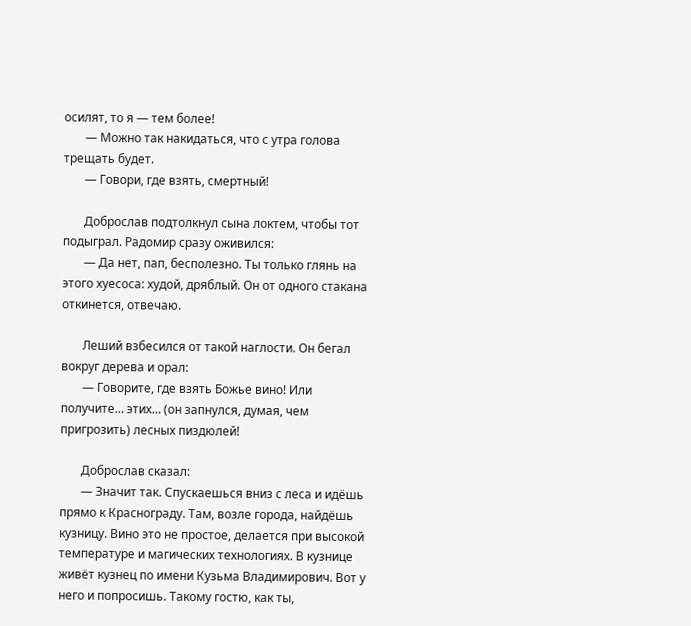осилят, то я — тем более!
       — Можно так накидаться, что с утра голова трещать будет.
       — Говори, где взять, смертный!

       Доброслав подтолкнул сына локтем, чтобы тот подыграл. Радомир сразу оживился:
       — Да нет, пап, бесполезно. Ты только глянь на этого хуесоса: худой, дряблый. Он от одного стакана откинется, отвечаю.

       Леший взбесился от такой наглости. Он бегал вокруг дерева и орал:
       — Говорите, где взять Божье вино! Или получите… этих… (он запнулся, думая, чем пригрозить) лесных пиздюлей!

       Доброслав сказал:
       — Значит так. Спускаешься вниз с леса и идёшь прямо к Краснограду. Там, возле города, найдёшь кузницу. Вино это не простое, делается при высокой температуре и магических технологиях. В кузнице живёт кузнец по имени Кузьма Владимирович. Вот у него и попросишь. Такому гостю, как ты,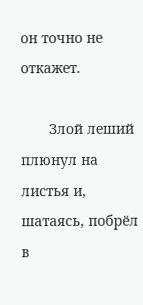он точно не откажет.

       Злой леший плюнул на листья и, шатаясь, побрёл в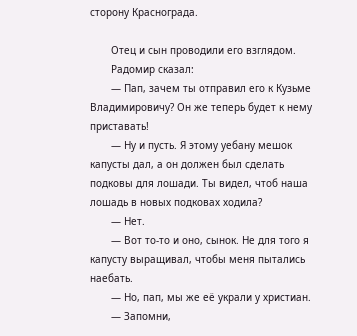сторону Краснограда.

       Отец и сын проводили его взглядом.
       Радомир сказал:
       — Пап, зачем ты отправил его к Кузьме Владимировичу? Он же теперь будет к нему приставать!
       — Ну и пусть. Я этому уебану мешок капусты дал, а он должен был сделать подковы для лошади. Ты видел, чтоб наша лошадь в новых подковах ходила?
       — Нет.
       — Вот то-то и оно, сынок. Не для того я капусту выращивал, чтобы меня пытались наебать.
       — Но, пап, мы же её украли у христиан.
       — Запомни,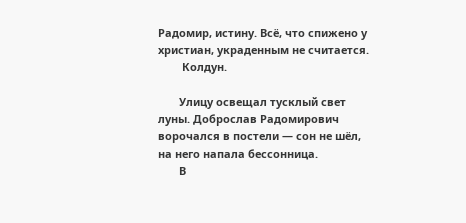Радомир, истину. Всё, что спижено у христиан, украденным не считается.
        Колдун.

       Улицу освещал тусклый свет луны. Доброслав Радомирович ворочался в постели — сон не шёл, на него напала бессонница.
       В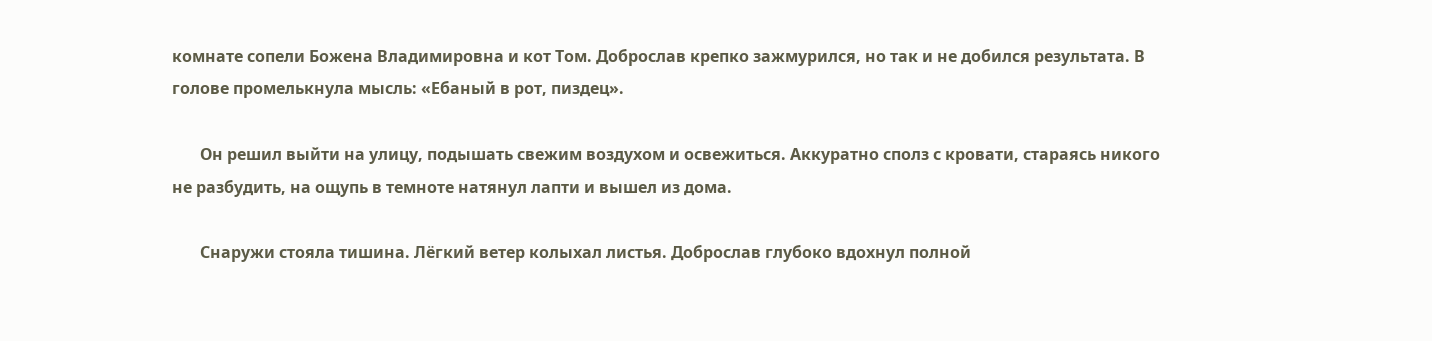комнате сопели Божена Владимировна и кот Том. Доброслав крепко зажмурился, но так и не добился результата. В голове промелькнула мысль: «Ебаный в рот, пиздец».

       Он решил выйти на улицу, подышать свежим воздухом и освежиться. Аккуратно сполз с кровати, стараясь никого не разбудить, на ощупь в темноте натянул лапти и вышел из дома.

       Снаружи стояла тишина. Лёгкий ветер колыхал листья. Доброслав глубоко вдохнул полной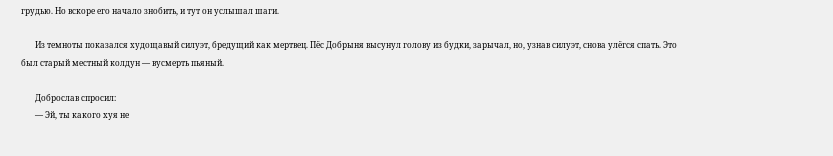грудью. Но вскоре его начало знобить, и тут он услышал шаги.

       Из темноты показался худощавый силуэт, бредущий как мертвец. Пёс Добрыня высунул голову из будки, зарычал, но, узнав силуэт, снова улёгся спать. Это был старый местный колдун — вусмерть пьяный.

       Доброслав спросил:
       — Эй, ты какого хуя не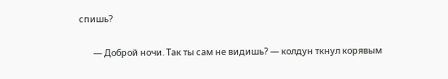спишь?

       — Доброй ночи. Так ты сам не видишь? — колдун ткнул корявым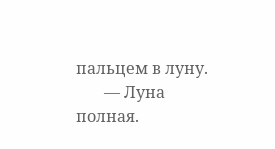пальцем в луну.
       — Луна полная.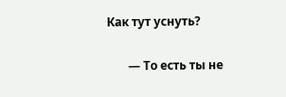Как тут уснуть?

       — То есть ты не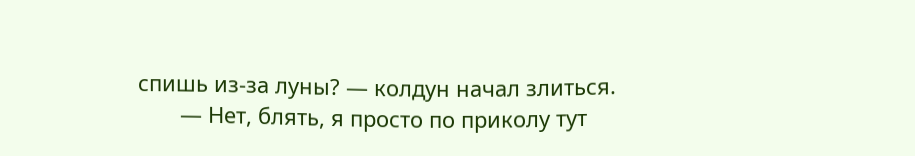спишь из-за луны? — колдун начал злиться.
       — Нет, блять, я просто по приколу тут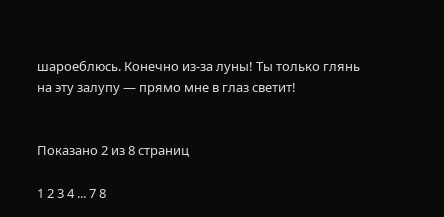шароеблюсь. Конечно из-за луны! Ты только глянь на эту залупу — прямо мне в глаз светит!


Показано 2 из 8 страниц

1 2 3 4 ... 7 8